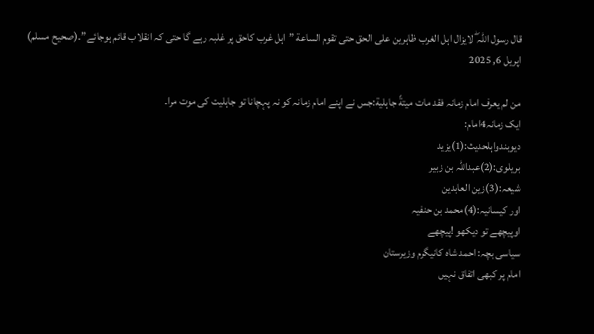قال رسول اللہ ۖ لایزال اہل الغرب ظاہرین علی الحق حتی تقوم الساعة ”اہل غرب کاحق پر غلبہ رہے گا حتی کہ انقلاب قائم ہوجائے”۔(صحیح مسلم)
اپریل 6, 2025

من لم یعرف امام زمانہ فقد مات میتةً جاہلیة:جس نے اپنے امام زمانہ کو نہ پہچانا تو جاہلیت کی موت مرا۔
ایک زمانہ4امام:
دیوبندواہلحدیث:(1)یزید
بریلوی:(2)عبداللہ بن زبیر
شیعہ:(3)زین العابدین
اور کیسانیہ:(4)محمد بن حنفیہ
اوپیچھے تو دیکھو !پیچھے
سیاسی بچہ: احمد شاہ کانیگرم وزیرستان
امام پر کبھی اتفاق نہیں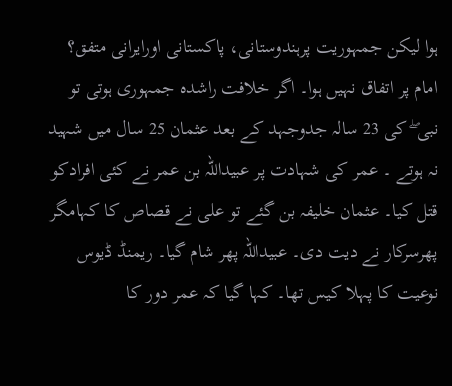ہوا لیکن جمہوریت پرہندوستانی، پاکستانی اورایرانی متفق؟
امام پر اتفاق نہیں ہوا۔ اگر خلافت راشدہ جمہوری ہوتی تو نبی ۖ کی 23 سالہ جدوجہد کے بعد عثمان 25 سال میں شہید نہ ہوتے ۔ عمر کی شہادت پر عبیداللہ بن عمر نے کئی افرادکو قتل کیا۔ عثمان خلیفہ بن گئے تو علی نے قصاص کا کہامگر پھرسرکار نے دیت دی۔ عبیداللہ پھر شام گیا۔ ریمنڈ ڈیوس نوعیت کا پہلا کیس تھا۔ کہا گیا کہ عمر دور کا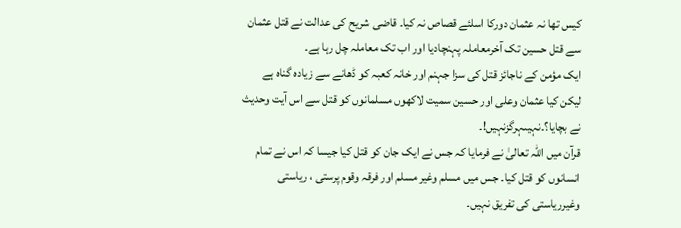کیس تھا نہ عثمان دورکا اسلئے قصاص نہ کیا۔ قاضی شریح کی عدالت نے قتل عثمان سے قتل حسین تک آخرمعاملہ پہنچادیا اور اب تک معاملہ چل رہا ہے۔
ایک مؤمن کے ناجائز قتل کی سزا جہنم اور خانہ کعبہ کو ڈھانے سے زیادہ گناہ ہے لیکن کیا عثمان وعلی اور حسین سمیت لاکھوں مسلمانوں کو قتل سے اس آیت وحدیث نے بچایا؟۔نہیںہرگزنہیں!۔
قرآن میں اللہ تعالیٰ نے فرمایا کہ جس نے ایک جان کو قتل کیا جیسا کہ اس نے تمام انسانوں کو قتل کیا۔ جس میں مسلم وغیر مسلم اور فرقہ وقوم پرستی ، ریاستی وغیرریاستی کی تفریق نہیں۔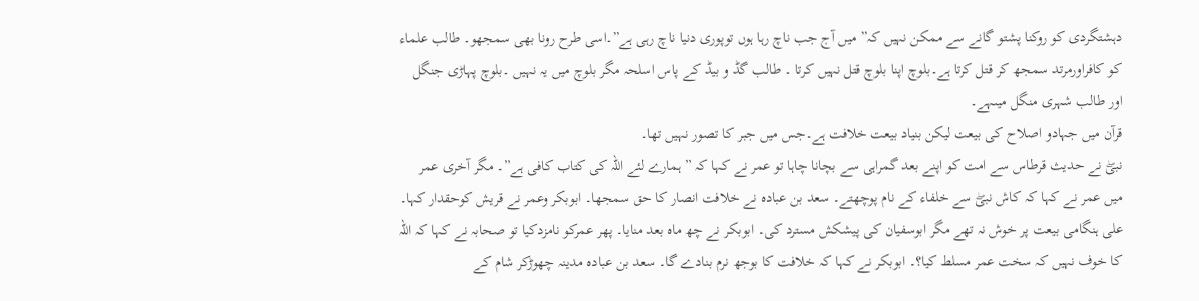دہشتگردی کو روکنا پشتو گانے سے ممکن نہیں کہ” میں آج جب ناچ رہا ہوں توپوری دنیا ناچ رہی ہے”۔اسی طرح رونا بھی سمجھو۔ طالب علماء کو کافراورمرتد سمجھ کر قتل کرتا ہے۔بلوچ اپنا بلوچ قتل نہیں کرتا ۔ طالب گڈ و بیڈ کے پاس اسلحہ مگر بلوچ میں یہ نہیں ۔بلوچ پہاڑی جنگل اور طالب شہری منگل میںہے۔
قرآن میں جہادو اصلاح کی بیعت لیکن بنیاد بیعت خلافت ہے۔جس میں جبر کا تصور نہیں تھا۔
نبیۖ نے حدیث قرطاس سے امت کو اپنے بعد گمراہی سے بچانا چاہا تو عمر نے کہا کہ ” ہمارے لئے اللہ کی کتاب کافی ہے”۔ مگر آخری عمر میں عمر نے کہا کہ کاش نبیۖ سے خلفاء کے نام پوچھتے۔ سعد بن عبادہ نے خلافت انصار کا حق سمجھا۔ ابوبکر وعمر نے قریش کوحقدار کہا۔ علی ہنگامی بیعت پر خوش نہ تھے مگر ابوسفیان کی پیشکش مسترد کی۔ ابوبکر نے چھ ماہ بعد منایا۔ پھر عمرکو نامزدکیا تو صحابہ نے کہا کہ اللہ کا خوف نہیں کہ سخت عمر مسلط کیا؟۔ ابوبکر نے کہا کہ خلافت کا بوجھ نرم بنادے گا۔ سعد بن عبادہ مدینہ چھوڑکر شام کے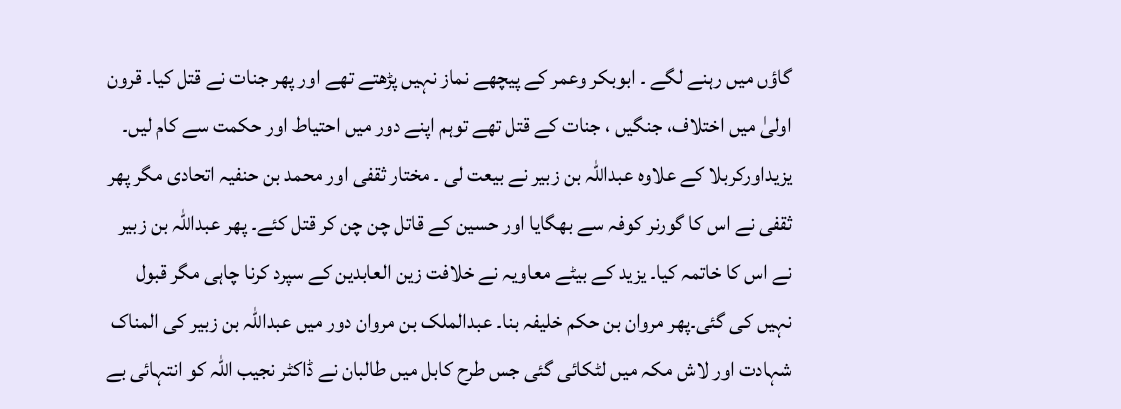گاؤں میں رہنے لگے ۔ ابوبکر وعمر کے پیچھے نماز نہیں پڑھتے تھے اور پھر جنات نے قتل کیا۔ قرون اولیٰ میں اختلاف، جنگیں ، جنات کے قتل تھے توہم اپنے دور میں احتیاط اور حکمت سے کام لیں۔ یزیداورکربلا کے علاوہ عبداللہ بن زبیر نے بیعت لی ۔ مختار ثقفی اور محمد بن حنفیہ اتحادی مگر پھر ثقفی نے اس کا گورنر کوفہ سے بھگایا اور حسین کے قاتل چن چن کر قتل کئے۔ پھر عبداللہ بن زبیر نے اس کا خاتمہ کیا۔ یزید کے بیٹے معاویہ نے خلافت زین العابدین کے سپرد کرنا چاہی مگر قبول نہیں کی گئی۔پھر مروان بن حکم خلیفہ بنا۔ عبدالملک بن مروان دور میں عبداللہ بن زبیر کی المناک شہادت اور لاش مکہ میں لٹکائی گئی جس طرح کابل میں طالبان نے ڈاکٹر نجیب اللہ کو انتہائی بے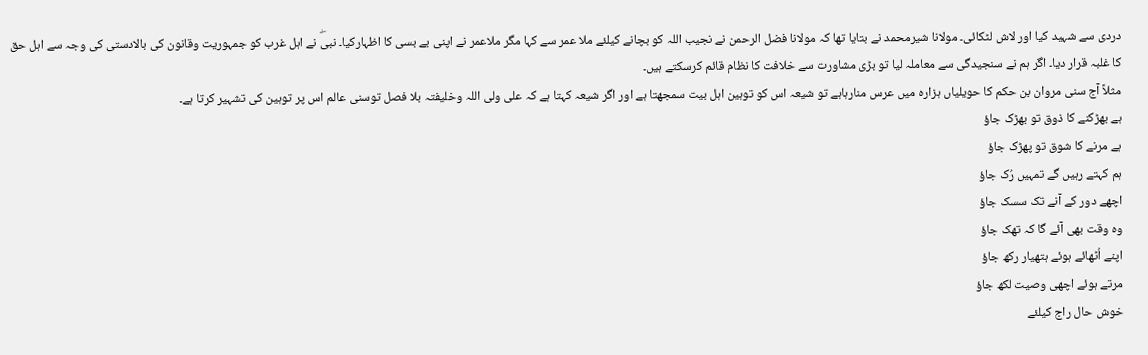دردی سے شہید کیا اور لاش لٹکائی۔ مولانا شیرمحمد نے بتایا تھا کہ مولانا فضل الرحمن نے نجیب اللہ کو بچانے کیلئے ملا عمر سے کہا مگر ملاعمر نے اپنی بے بسی کا اظہارکیا۔ نبیۖ نے اہل غرب کو جمہوریت وقانون کی بالادستی کی وجہ سے اہل حق کا غلبہ قرار دیا۔ اگر ہم نے سنجیدگی سے معاملہ لیا تو بڑی مشاورت سے خلافت کا نظام قائم کرسکتے ہیں۔
مثلاً آج سنی مروان بن حکم کا حویلیاں ہزارہ میں عرس منارہاہے تو شیعہ اس کو توہین اہل بیت سمجھتا ہے اور اگر شیعہ کہتا ہے کہ علی ولی اللہ وخلیفتہ بلا فصل توسنی عالم اس پر توہین کی تشہیر کرتا ہے۔
ہے بھڑکنے کا ذوق تو بھڑک جاؤ
ہے مرنے کا شوق تو پھڑک جاؤ
ہم کہتے رہیں گے تمہیں رُک جاؤ
اچھے دور کے آنے تک سسک جاؤ
وہ وقت بھی آئے گا کہ تھک جاؤ
اپنے اُٹھائے ہوئے ہتھیار رکھ جاؤ
مرتے ہوئے اچھی وصیت لکھ جاؤ
خوش حال راج کیلئے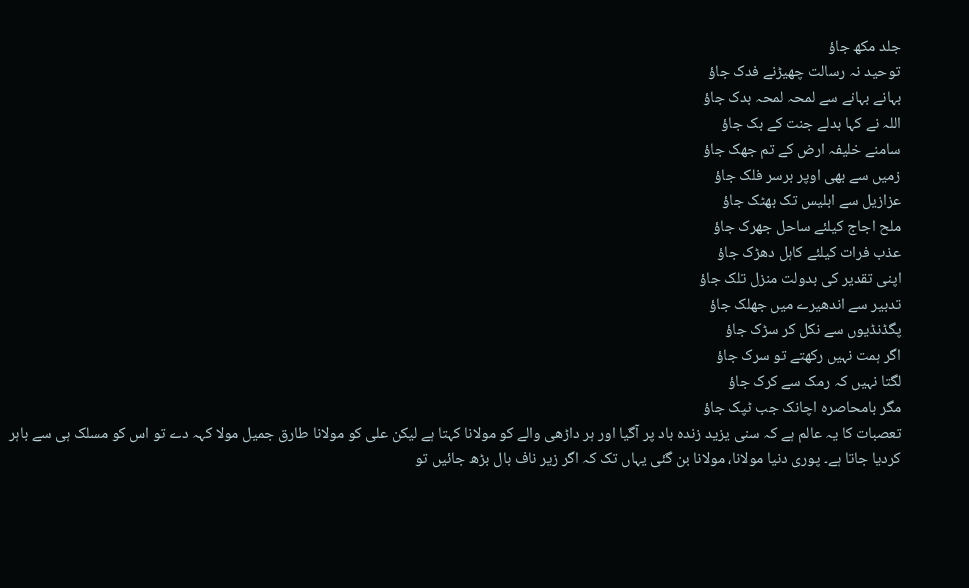جلد مکھ جاؤ
توحید نہ رسالت چھیڑنے فدک جاؤ
بہانے بہانے سے لمحہ لمحہ بدک جاؤ
اللہ نے کہا بدلے جنت کے بک جاؤ
سامنے خلیفہ ارض کے تم جھک جاؤ
زمیں سے بھی اوپر برسر فلک جاؤ
عزازیل سے ابلیس تک بھٹک جاؤ
ملح اجاج کیلئے ساحل جھرک جاؤ
عذب فرات کیلئے کاہل دھڑک جاؤ
اپنی تقدیر کی بدولت منزل تلک جاؤ
تدبیر سے اندھیرے میں جھلک جاؤ
پگڈنڈیوں سے نکل کر سڑک جاؤ
اگر ہمت نہیں رکھتے تو سرک جاؤ
لگتا نہیں کہ رمک سے کرک جاؤ
مگر بامحاصرہ اچانک جب ٹپک جاؤ
تعصبات کا یہ عالم ہے کہ سنی یزید زندہ باد پر آگیا اور ہر داڑھی والے کو مولانا کہتا ہے لیکن علی کو مولانا طارق جمیل مولا کہہ دے تو اس کو مسلک ہی سے باہر کردیا جاتا ہے۔ پوری دنیا مولانا، مولانا بن گئی یہاں تک کہ اگر زیر ناف بال بڑھ جائیں تو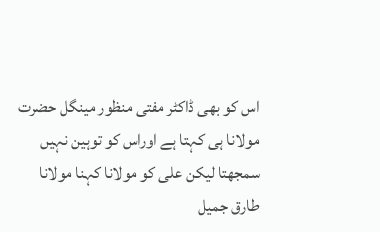اس کو بھی ڈاکٹر مفتی منظور مینگل حضرت مولانا ہی کہتا ہے اوراس کو توہین نہیں سمجھتا لیکن علی کو مولانا کہنا مولانا طارق جمیل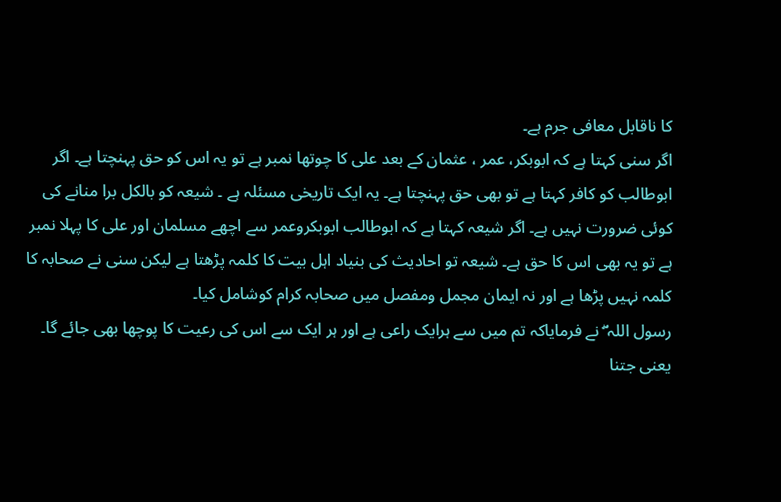کا ناقابل معافی جرم ہے۔
اگر سنی کہتا ہے کہ ابوبکر، عمر ، عثمان کے بعد علی کا چوتھا نمبر ہے تو یہ اس کو حق پہنچتا ہے۔ اگر ابوطالب کو کافر کہتا ہے تو بھی حق پہنچتا ہے۔ یہ ایک تاریخی مسئلہ ہے ۔ شیعہ کو بالکل برا منانے کی کوئی ضرورت نہیں ہے۔ اگر شیعہ کہتا ہے کہ ابوطالب ابوبکروعمر سے اچھے مسلمان اور علی کا پہلا نمبر ہے تو یہ بھی اس کا حق ہے۔ شیعہ تو احادیث کی بنیاد اہل بیت کا کلمہ پڑھتا ہے لیکن سنی نے صحابہ کا کلمہ نہیں پڑھا ہے اور نہ ایمان مجمل ومفصل میں صحابہ کرام کوشامل کیا۔
رسول اللہ ۖ نے فرمایاکہ تم میں سے ہرایک راعی ہے اور ہر ایک سے اس کی رعیت کا پوچھا بھی جائے گا۔ یعنی جتنا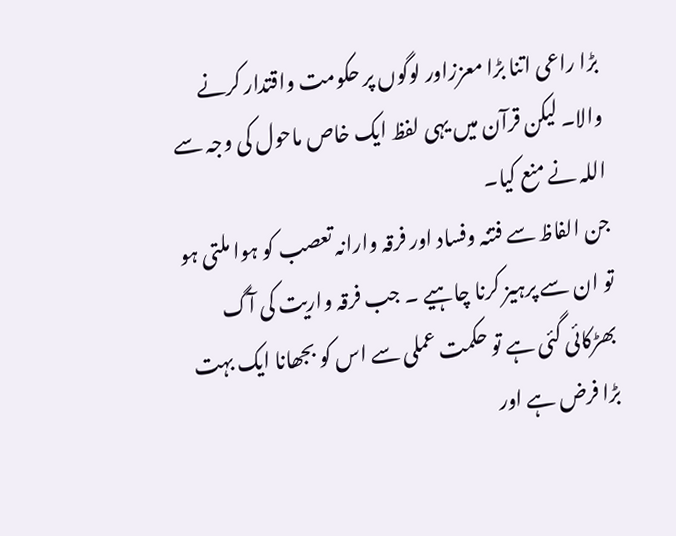بڑا راعی اتنا بڑا معززاور لوگوں پر حکومت واقتدار کرنے والا۔ لیکن قرآن میں یہی لفظ ایک خاص ماحول کی وجہ سے اللہ نے منع کیا۔
جن الفاظ سے فتنہ وفساد اور فرقہ وارانہ تعصب کو ہوا ملتی ہو تو ان سے پرہیز کرنا چاہیے ۔ جب فرقہ واریت کی آگ بھڑکائی گئی ہے تو حکمت عملی سے اس کو بجھانا ایک بہت بڑا فرض ہے اور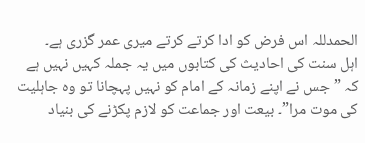الحمدللہ اس فرض کو ادا کرتے کرتے میری عمر گزری ہے۔
اہل سنت کی احادیث کی کتابوں میں یہ جملہ کہیں نہیں ہے کہ ”جس نے اپنے زمانہ کے امام کو نہیں پہچانا تو وہ جاہلیت کی موت مرا”۔ بیعت اور جماعت کو لازم پکڑنے کی بنیاد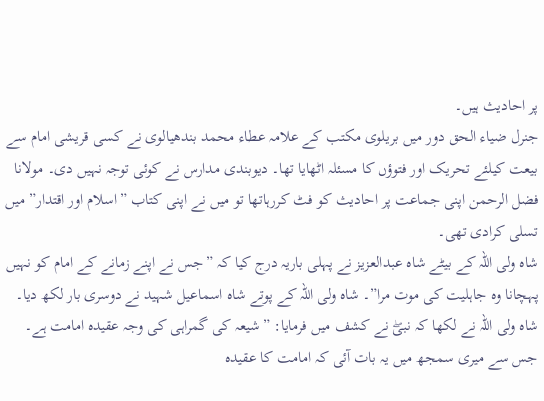پر احادیث ہیں۔
جنرل ضیاء الحق دور میں بریلوی مکتب کے علامہ عطاء محمد بندھیالوی نے کسی قریشی امام سے بیعت کیلئے تحریک اور فتوؤں کا مسئلہ اٹھایا تھا۔ دیوبندی مدارس نے کوئی توجہ نہیں دی۔ مولانا فضل الرحمن اپنی جماعت پر احادیث کو فٹ کررہاتھا تو میں نے اپنی کتاب ”اسلام اور اقتدار” میں تسلی کرادی تھی۔
شاہ ولی اللہ کے بیٹے شاہ عبدالعزیز نے پہلی باریہ درج کیا کہ ”جس نے اپنے زمانے کے امام کو نہیں پہچانا وہ جاہلیت کی موت مرا”۔ شاہ ولی اللہ کے پوتے شاہ اسماعیل شہید نے دوسری بار لکھ دیا۔
شاہ ولی اللہ نے لکھا کہ نبیۖ نے کشف میں فرمایا: ”شیعہ کی گمراہی کی وجہ عقیدہ امامت ہے۔ جس سے میری سمجھ میں یہ بات آئی کہ امامت کا عقیدہ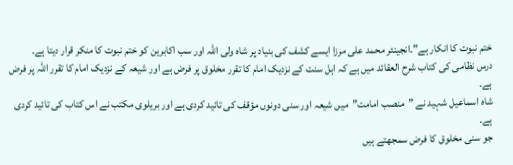ختم نبوت کا انکار ہے”۔انجینئر محمد علی مرزا ایسے کشف کی بنیاد پر شاہ ولی اللہ اور سب اکابرین کو ختم نبوت کا منکر قرار دیتا ہے۔
درس نظامی کی کتاب شرح العقائد میں ہے کہ اہل سنت کے نزدیک امام کا تقرر مخلوق پر فرض ہے اور شیعہ کے نزدیک امام کا تقرر اللہ پر فرض ہے۔
شاہ اسماعیل شہید نے ”منصب امامت”میں شیعہ اور سنی دونوں مؤقف کی تائید کردی ہے اور بریلوی مکتب نے اس کتاب کی تائید کردی ہے۔
جو سنی مخلوق کا فرض سمجھتے ہیں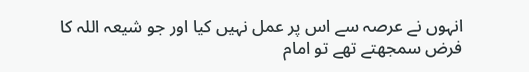انہوں نے عرصہ سے اس پر عمل نہیں کیا اور جو شیعہ اللہ کا فرض سمجھتے تھے تو امام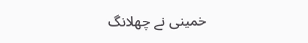خمینی نے چھلانگ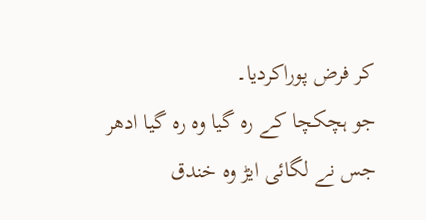کر فرض پوراکردیا۔
جو ہچکچا کے رہ گیا وہ رہ گیا ادھر
جس نے لگائی ایڑ وہ خندق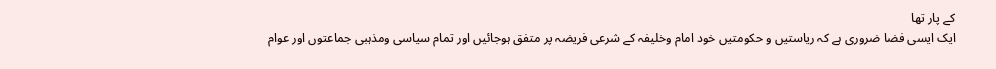کے پار تھا
ایک ایسی فضا ضروری ہے کہ ریاستیں و حکومتیں خود امام وخلیفہ کے شرعی فریضہ پر متفق ہوجائیں اور تمام سیاسی ومذہبی جماعتوں اور عوام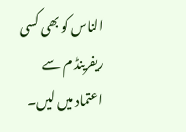الناس کو بھی کسی ریفرینڈ م سے اعتماد میں لیں۔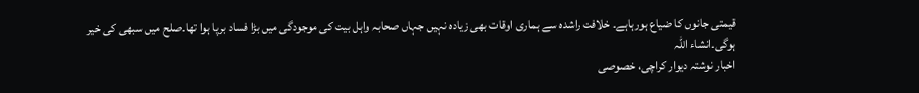قیمتی جانوں کا ضیاع ہورہاہے۔ خلافت راشدہ سے ہماری اوقات بھی زیادہ نہیں جہاں صحابہ واہل بیت کی موجودگی میں بڑا فساد برپا ہوا تھا۔صلح میں سبھی کی خیر ہوگی۔انشاء اللہ
اخبار نوشتہ دیوار کراچی، خصوصی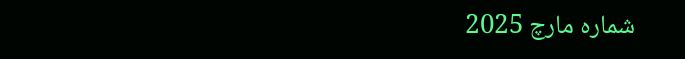شمارہ مارچ 2025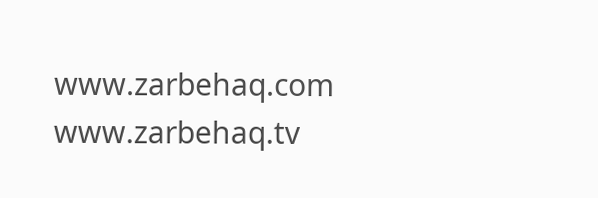www.zarbehaq.com
www.zarbehaq.tv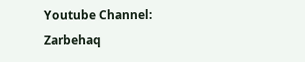Youtube Channel: Zarbehaq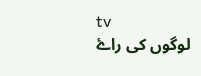tv
لوگوں کی راۓ